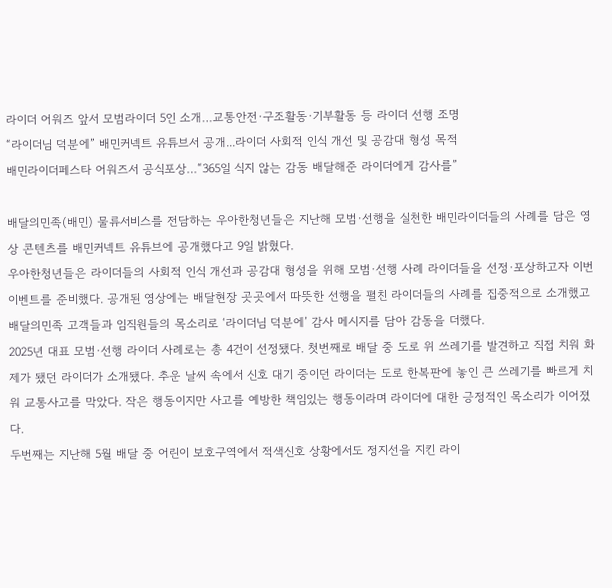라이더 어워즈 앞서 모범라이더 5인 소개…교통안전·구조활동·기부활동 등 라이더 선행 조명
“라이더님 덕분에” 배민커넥트 유튜브서 공개...라이더 사회적 인식 개선 및 공감대 형성 목적
배민라이더페스타 어워즈서 공식포상…“365일 식지 않는 감동 배달해준 라이더에게 감사를”

배달의민족(배민) 물류서비스를 전담하는 우아한청년들은 지난해 모범·선행을 실천한 배민라이더들의 사례를 담은 영상 콘텐츠를 배민커넥트 유튜브에 공개했다고 9일 밝혔다.
우아한청년들은 라이더들의 사회적 인식 개선과 공감대 형성을 위해 모범·선행 사례 라이더들을 선정·포상하고자 이번 이벤트를 준비했다. 공개된 영상에는 배달현장 곳곳에서 따뜻한 선행을 펼친 라이더들의 사례를 집중적으로 소개했고 배달의민족 고객들과 임직원들의 목소리로 ‘라이더님 덕분에’ 감사 메시지를 담아 감동을 더했다.
2025년 대표 모범·선행 라이더 사례로는 총 4건이 선정됐다. 첫번째로 배달 중 도로 위 쓰레기를 발견하고 직접 치워 화제가 됐던 라이더가 소개됐다. 추운 날씨 속에서 신호 대기 중이던 라이더는 도로 한복판에 놓인 큰 쓰레기를 빠르게 치워 교통사고를 막았다. 작은 행동이지만 사고를 예방한 책임있는 행동이라며 라이더에 대한 긍정적인 목소리가 이어졌다.
두번째는 지난해 5월 배달 중 어린이 보호구역에서 적색신호 상황에서도 정지선을 지킨 라이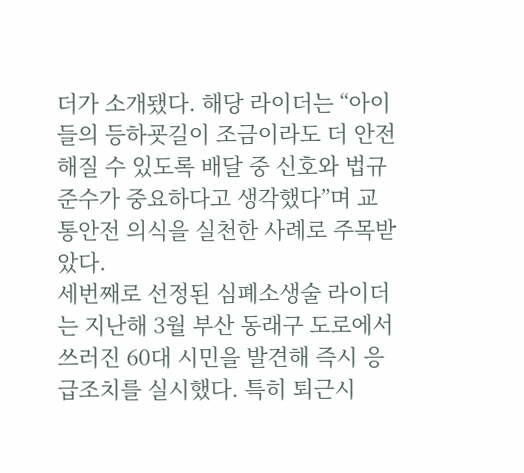더가 소개됐다. 해당 라이더는 “아이들의 등하굣길이 조금이라도 더 안전해질 수 있도록 배달 중 신호와 법규 준수가 중요하다고 생각했다”며 교통안전 의식을 실천한 사례로 주목받았다.
세번째로 선정된 심폐소생술 라이더는 지난해 3월 부산 동래구 도로에서 쓰러진 60대 시민을 발견해 즉시 응급조치를 실시했다. 특히 퇴근시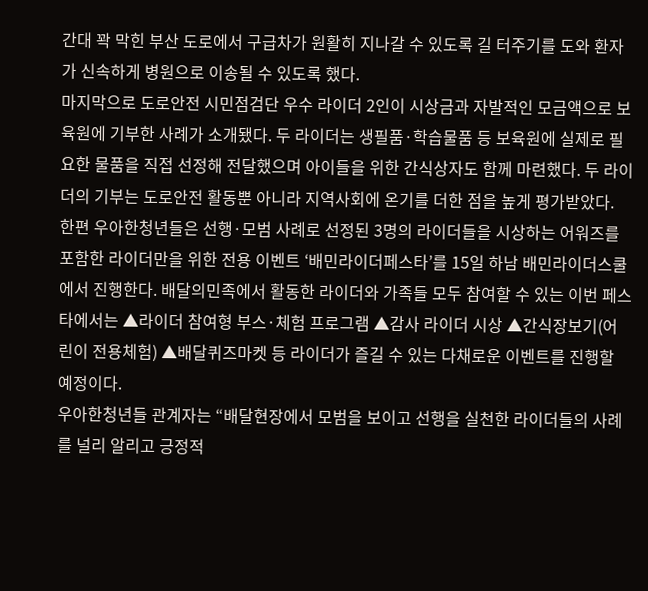간대 꽉 막힌 부산 도로에서 구급차가 원활히 지나갈 수 있도록 길 터주기를 도와 환자가 신속하게 병원으로 이송될 수 있도록 했다.
마지막으로 도로안전 시민점검단 우수 라이더 2인이 시상금과 자발적인 모금액으로 보육원에 기부한 사례가 소개됐다. 두 라이더는 생필품·학습물품 등 보육원에 실제로 필요한 물품을 직접 선정해 전달했으며 아이들을 위한 간식상자도 함께 마련했다. 두 라이더의 기부는 도로안전 활동뿐 아니라 지역사회에 온기를 더한 점을 높게 평가받았다.
한편 우아한청년들은 선행·모범 사례로 선정된 3명의 라이더들을 시상하는 어워즈를 포함한 라이더만을 위한 전용 이벤트 ‘배민라이더페스타’를 15일 하남 배민라이더스쿨에서 진행한다. 배달의민족에서 활동한 라이더와 가족들 모두 참여할 수 있는 이번 페스타에서는 ▲라이더 참여형 부스·체험 프로그램 ▲감사 라이더 시상 ▲간식장보기(어린이 전용체험) ▲배달퀴즈마켓 등 라이더가 즐길 수 있는 다채로운 이벤트를 진행할 예정이다.
우아한청년들 관계자는 “배달현장에서 모범을 보이고 선행을 실천한 라이더들의 사례를 널리 알리고 긍정적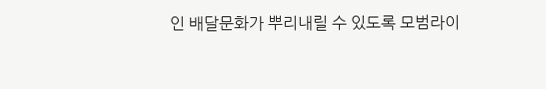인 배달문화가 뿌리내릴 수 있도록 모범라이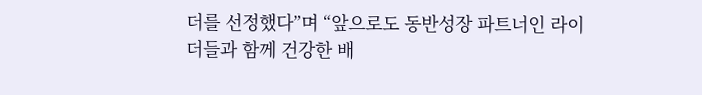더를 선정했다”며 “앞으로도 동반성장 파트너인 라이더들과 함께 건강한 배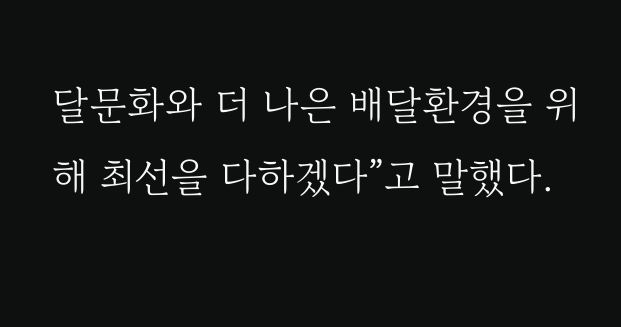달문화와 더 나은 배달환경을 위해 최선을 다하겠다”고 말했다.